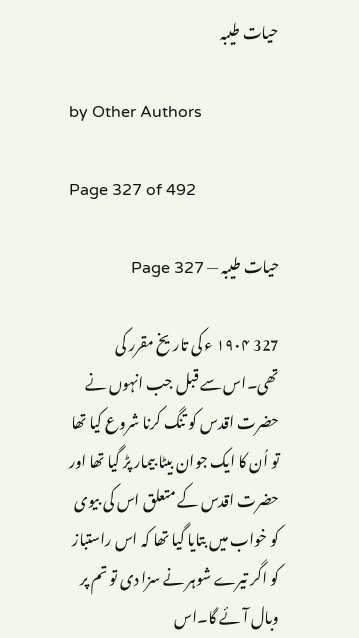حیات طیبہ

by Other Authors

Page 327 of 492

حیات طیبہ — Page 327

327 ۱۹۰۴ ء کی تاریخ مقرر کی تھی۔اس سے قبل جب انہوں نے حضرت اقدس کو تنگ کرنا شروع کیا تھا تو اُن کا ایک جوان بیٹا بیمار پڑ گیا تھا اور حضرت اقدس کے متعلق اس کی بیوی کو خواب میں بتایا گیا تھا کہ اس راستباز کو اگر تیرے شوہر نے سزا دی تو تم پر وبال آئے گا۔اس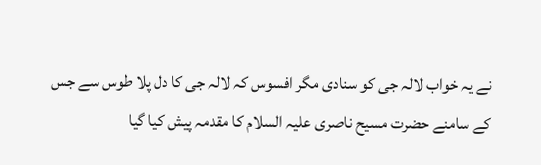نے یہ خواب لالہ جی کو سنادی مگر افسوس کہ لالہ جی کا دل پلا طوس سے جس کے سامنے حضرت مسیح ناصری علیہ السلام کا مقدمہ پیش کیا گیا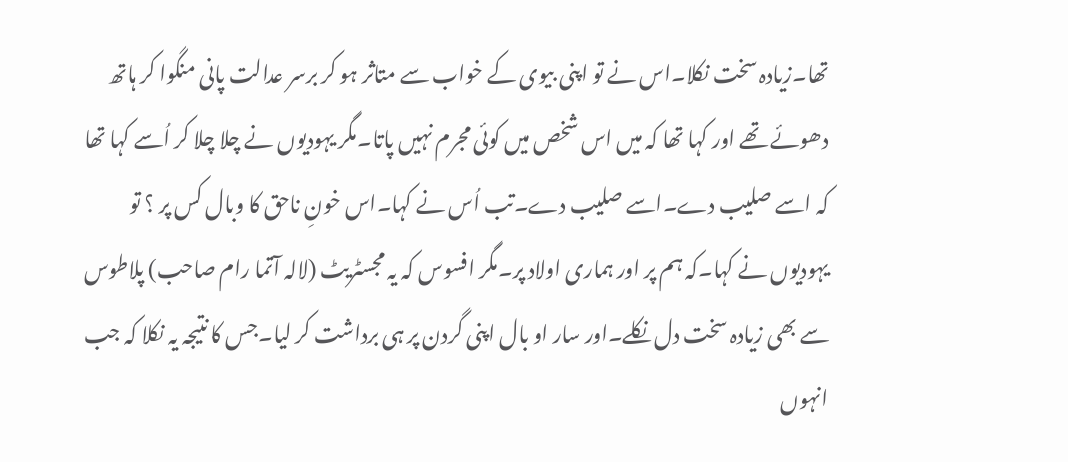تھا۔زیادہ سخت نکلا۔اس نے تو اپنی بیوی کے خواب سے متاثر ہو کر برسر عدالت پانی منگوا کر ہاتھ دھوئے تھے اور کہا تھا کہ میں اس شخص میں کوئی مجرم نہیں پاتا۔مگر یہودیوں نے چلا چلا کر اُسے کہا تھا کہ اسے صلیب دے۔اسے صلیب دے۔تب اُس نے کہا۔اس خونِ ناحق کا وبال کس پر ؟ تو یہودیوں نے کہا۔کہ ہم پر اور ہماری اولاد پر۔مگر افسوس کہ یہ مجسٹریٹ (لالہ آتما رام صاحب) پلاطوس سے بھی زیادہ سخت دل نکلے۔اور سار او بال اپنی گردن پر ہی برداشت کر لیا۔جس کا نتیجہ یہ نکلا کہ جب انہوں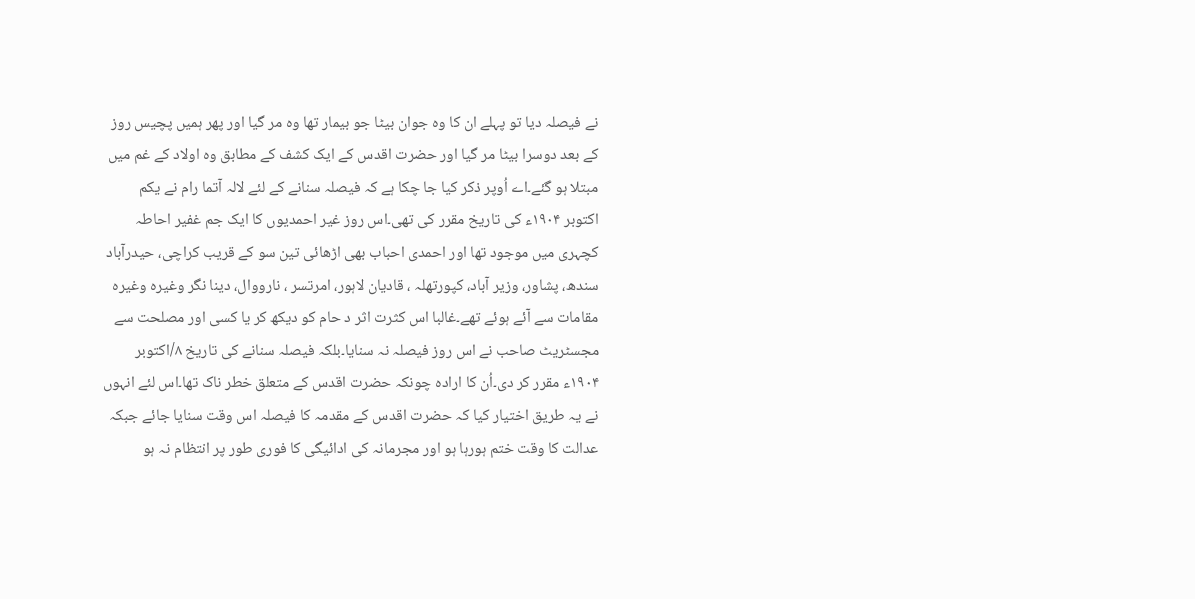نے فیصلہ دیا تو پہلے ان کا وہ جوان بیٹا جو بیمار تھا وہ مر گیا اور پھر ہمیں پچیس روز کے بعد دوسرا بیٹا مر گیا اور حضرت اقدس کے ایک کشف کے مطابق وہ اولاد کے غم میں مبتلا ہو گئے۔اے اُوپر ذکر کیا جا چکا ہے کہ فیصلہ سنانے کے لئے لالہ آتما رام نے یکم اکتوبر ۱۹۰۴ء کی تاریخ مقرر کی تھی۔اس روز غیر احمدیوں کا ایک جم غفیر احاطہ کچہری میں موجود تھا اور احمدی احباب بھی اڑھائی تین سو کے قریب کراچی، حیدرآباد سندھ، پشاور، وزیر آباد، کپورتھلہ ، قادیان لاہور، امرتسر ، نارووال، دینا نگر وغیرہ وغیرہ مقامات سے آئے ہوئے تھے۔غالبا اس کثرت اثر د حام کو دیکھ کر یا کسی اور مصلحت سے مجسٹریٹ صاحب نے اس روز فیصلہ نہ سنایا۔بلکہ فیصلہ سنانے کی تاریخ ۸/اکتوبر ۱۹۰۴ء مقرر کر دی۔اُن کا ارادہ چونکہ حضرت اقدس کے متعلق خطر ناک تھا۔اس لئے انہوں نے یہ طریق اختیار کیا کہ حضرت اقدس کے مقدمہ کا فیصلہ اس وقت سنایا جائے جبکہ عدالت کا وقت ختم ہورہا ہو اور مجرمانہ کی ادائیگی کا فوری طور پر انتظام نہ ہو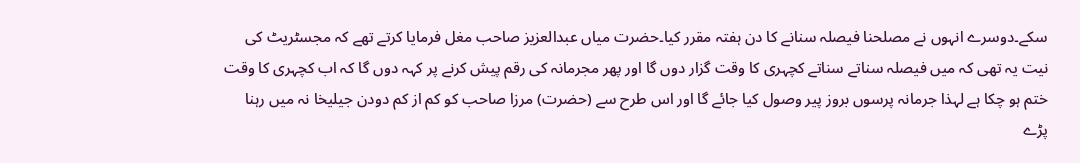سکے۔دوسرے انہوں نے مصلحنا فیصلہ سنانے کا دن ہفتہ مقرر کیا۔حضرت میاں عبدالعزیز صاحب مغل فرمایا کرتے تھے کہ مجسٹریٹ کی نیت یہ تھی کہ میں فیصلہ سناتے سناتے کچہری کا وقت گزار دوں گا اور پھر مجرمانہ کی رقم پیش کرنے پر کہہ دوں گا کہ اب کچہری کا وقت ختم ہو چکا ہے لہذا جرمانہ پرسوں بروز پیر وصول کیا جائے گا اور اس طرح سے (حضرت) مرزا صاحب کو کم از کم دودن جیلیخا نہ میں رہنا پڑے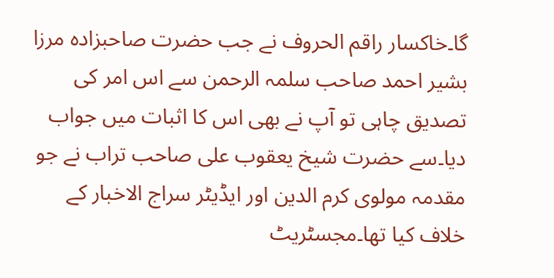گا۔خاکسار راقم الحروف نے جب حضرت صاحبزادہ مرزا بشیر احمد صاحب سلمہ الرحمن سے اس امر کی تصدیق چاہی تو آپ نے بھی اس کا اثبات میں جواب دیا۔سے حضرت شیخ یعقوب علی صاحب تراب نے جو مقدمہ مولوی کرم الدین اور ایڈیٹر سراج الاخبار کے خلاف کیا تھا۔مجسٹریٹ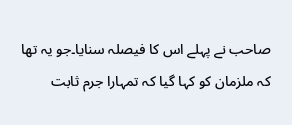صاحب نے پہلے اس کا فیصلہ سنایا۔جو یہ تھا کہ ملزمان کو کہا گیا کہ تمہارا جرم ثابت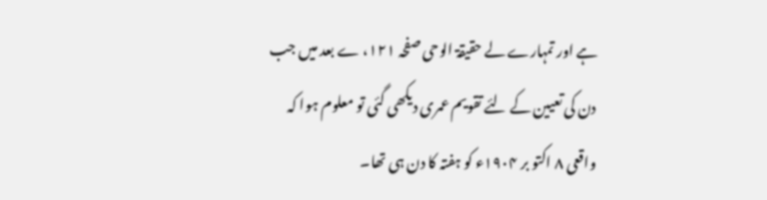ہے اور تمہارے لے حقیقۃ الوحی صفحہ ۱۲۱، ے بعد میں جب دن کی تعیین کے لئے تقویم عمری دیکھی گئی تو معلوم ہوا کہ واقعی ۸ اکتو بر ۱۹۰۴ء کو ہفتہ کا دن ہی تھا۔